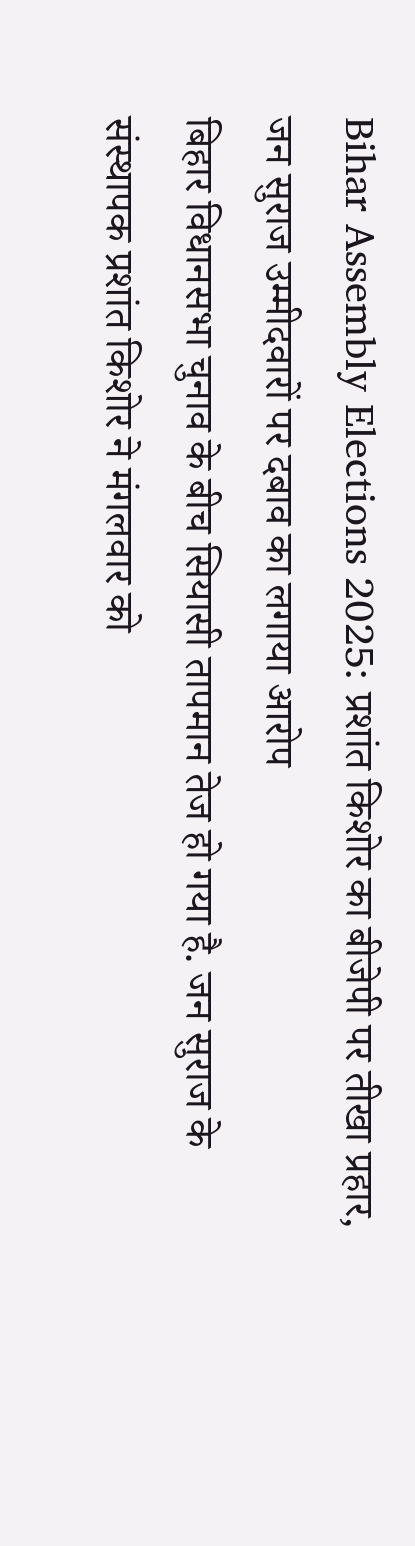Bihar Assembly Elections 2025: प्रशांत किशोर का बीजेपी पर तीखा प्रहार, जन सुराज उम्मीदवारों पर दबाव का लगाया आरोप
बिहार विधानसभा चुनाव के बीच सियासी तापमान तेज हो गया है. जन सुराज के संस्थापक प्रशांत किशोर ने मंगलवार को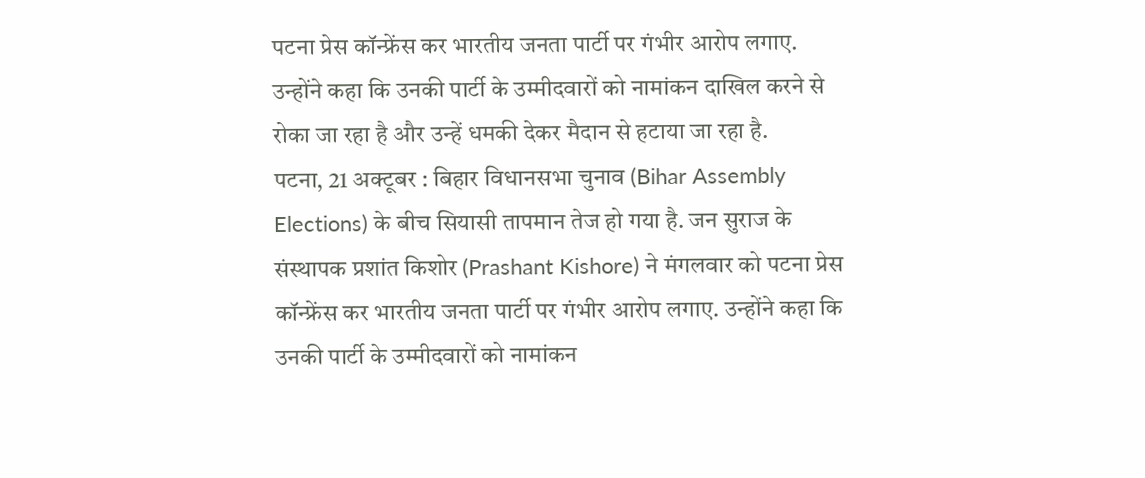पटना प्रेस कॉन्फ्रेंस कर भारतीय जनता पार्टी पर गंभीर आरोप लगाए. उन्होंने कहा कि उनकी पार्टी के उम्मीदवारों को नामांकन दाखिल करने से रोका जा रहा है और उन्हें धमकी देकर मैदान से हटाया जा रहा है.
पटना, 21 अक्टूबर : बिहार विधानसभा चुनाव (Bihar Assembly Elections) के बीच सियासी तापमान तेज हो गया है. जन सुराज के संस्थापक प्रशांत किशोर (Prashant Kishore) ने मंगलवार को पटना प्रेस कॉन्फ्रेंस कर भारतीय जनता पार्टी पर गंभीर आरोप लगाए. उन्होंने कहा कि उनकी पार्टी के उम्मीदवारों को नामांकन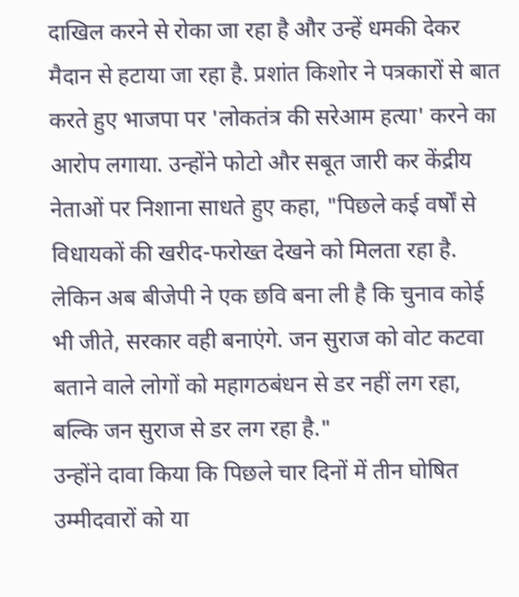दाखिल करने से रोका जा रहा है और उन्हें धमकी देकर मैदान से हटाया जा रहा है. प्रशांत किशोर ने पत्रकारों से बात करते हुए भाजपा पर 'लोकतंत्र की सरेआम हत्या' करने का आरोप लगाया. उन्होंने फोटो और सबूत जारी कर केंद्रीय नेताओं पर निशाना साधते हुए कहा, "पिछले कई वर्षों से विधायकों की खरीद-फरोख्त देखने को मिलता रहा है. लेकिन अब बीजेपी ने एक छवि बना ली है कि चुनाव कोई भी जीते, सरकार वही बनाएंगे. जन सुराज को वोट कटवा बताने वाले लोगों को महागठबंधन से डर नहीं लग रहा, बल्कि जन सुराज से डर लग रहा है."
उन्होंने दावा किया कि पिछले चार दिनों में तीन घोषित उम्मीदवारों को या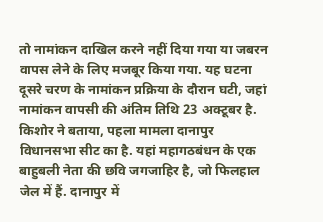तो नामांकन दाखिल करने नहीं दिया गया या जबरन वापस लेने के लिए मजबूर किया गया. यह घटना दूसरे चरण के नामांकन प्रक्रिया के दौरान घटी, जहां नामांकन वापसी की अंतिम तिथि 23 अक्टूबर है. किशोर ने बताया, पहला मामला दानापुर विधानसभा सीट का है. यहां महागठबंधन के एक बाहुबली नेता की छवि जगजाहिर है, जो फिलहाल जेल में हैं. दानापुर में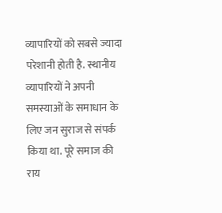व्यापारियों को सबसे ज्यादा परेशानी होती है. स्थानीय व्यापारियों ने अपनी समस्याओं के समाधान के लिए जन सुराज से संपर्क किया था. पूरे समाज की राय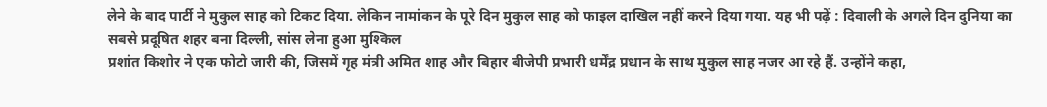लेने के बाद पार्टी ने मुकुल साह को टिकट दिया. लेकिन नामांकन के पूरे दिन मुकुल साह को फाइल दाखिल नहीं करने दिया गया. यह भी पढ़ें : दिवाली के अगले दिन दुनिया का सबसे प्रदूषित शहर बना दिल्ली, सांस लेना हुआ मुश्किल
प्रशांत किशोर ने एक फोटो जारी की, जिसमें गृह मंत्री अमित शाह और बिहार बीजेपी प्रभारी धर्मेंद्र प्रधान के साथ मुकुल साह नजर आ रहे हैं. उन्होंने कहा,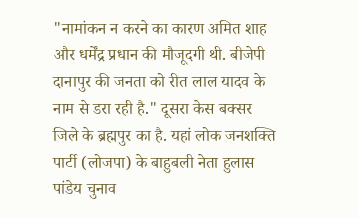"नामांकन न करने का कारण अमित शाह और धर्मेंद्र प्रधान की मौजूदगी थी. बीजेपी दानापुर की जनता को रीत लाल यादव के नाम से डरा रही है." दूसरा केस बक्सर जिले के ब्रह्मपुर का है. यहां लोक जनशक्ति पार्टी (लोजपा) के बाहुबली नेता हुलास पांडेय चुनाव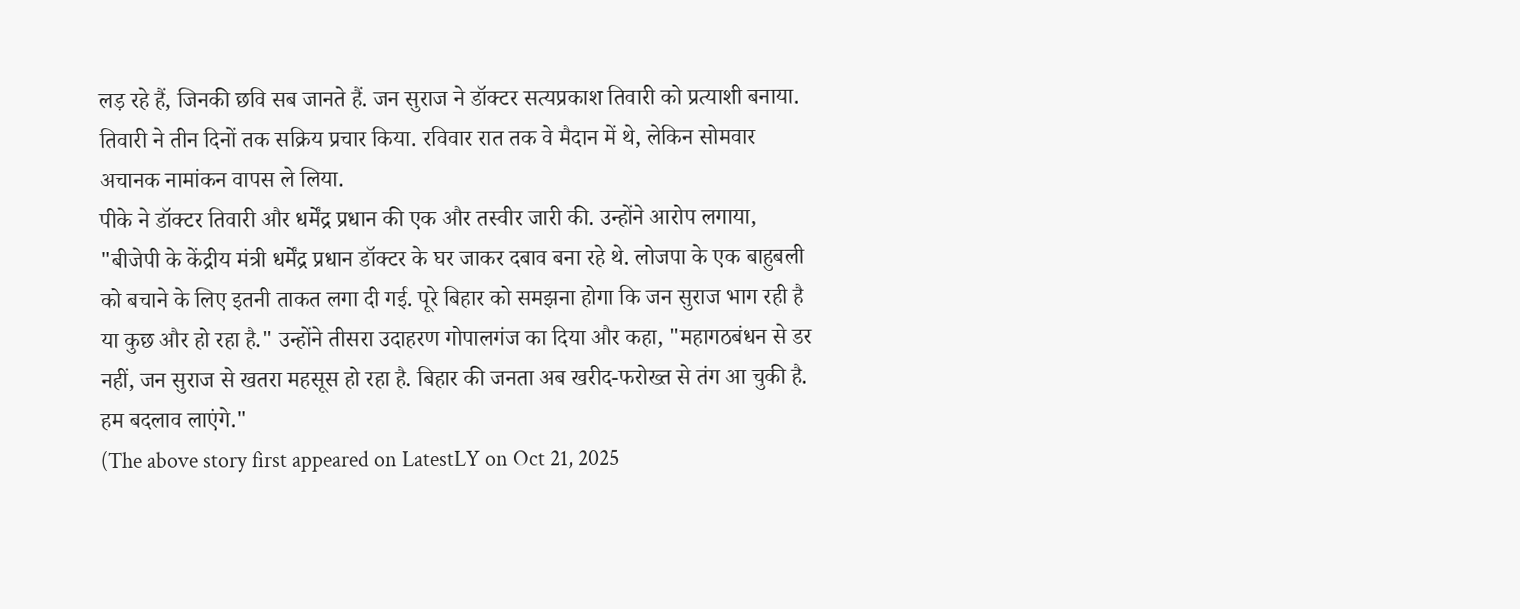लड़ रहे हैं, जिनकी छवि सब जानते हैं. जन सुराज ने डॉक्टर सत्यप्रकाश तिवारी को प्रत्याशी बनाया. तिवारी ने तीन दिनों तक सक्रिय प्रचार किया. रविवार रात तक वे मैदान में थे, लेकिन सोमवार अचानक नामांकन वापस ले लिया.
पीके ने डॉक्टर तिवारी और धर्मेंद्र प्रधान की एक और तस्वीर जारी की. उन्होंने आरोप लगाया, "बीजेपी के केंद्रीय मंत्री धर्मेंद्र प्रधान डॉक्टर के घर जाकर दबाव बना रहे थे. लोजपा के एक बाहुबली को बचाने के लिए इतनी ताकत लगा दी गई. पूरे बिहार को समझना होगा कि जन सुराज भाग रही है या कुछ और हो रहा है." उन्होंने तीसरा उदाहरण गोपालगंज का दिया और कहा, "महागठबंधन से डर नहीं, जन सुराज से खतरा महसूस हो रहा है. बिहार की जनता अब खरीद-फरोख्त से तंग आ चुकी है. हम बदलाव लाएंगे."
(The above story first appeared on LatestLY on Oct 21, 2025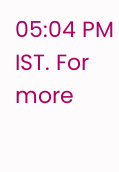05:04 PM IST. For more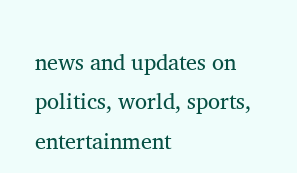news and updates on politics, world, sports, entertainment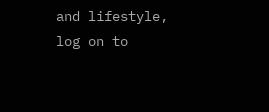and lifestyle, log on to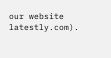our website latestly.com).